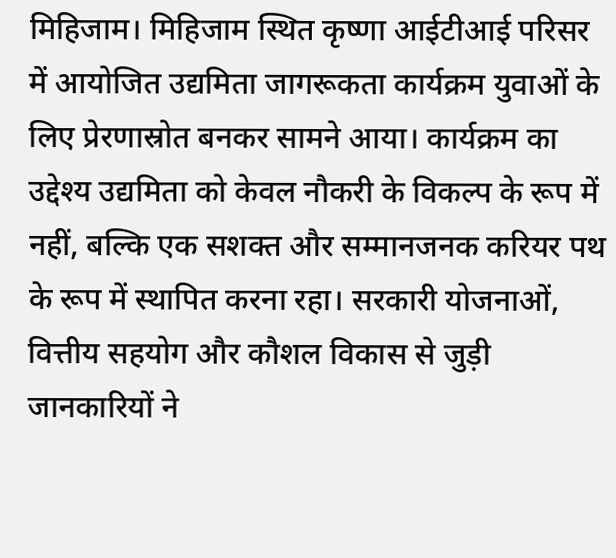मिहिजाम। मिहिजाम स्थित कृष्णा आईटीआई परिसर में आयोजित उद्यमिता जागरूकता कार्यक्रम युवाओं के लिए प्रेरणास्रोत बनकर सामने आया। कार्यक्रम का उद्देश्य उद्यमिता को केवल नौकरी के विकल्प के रूप में नहीं, बल्कि एक सशक्त और सम्मानजनक करियर पथ के रूप में स्थापित करना रहा। सरकारी योजनाओं, वित्तीय सहयोग और कौशल विकास से जुड़ी जानकारियों ने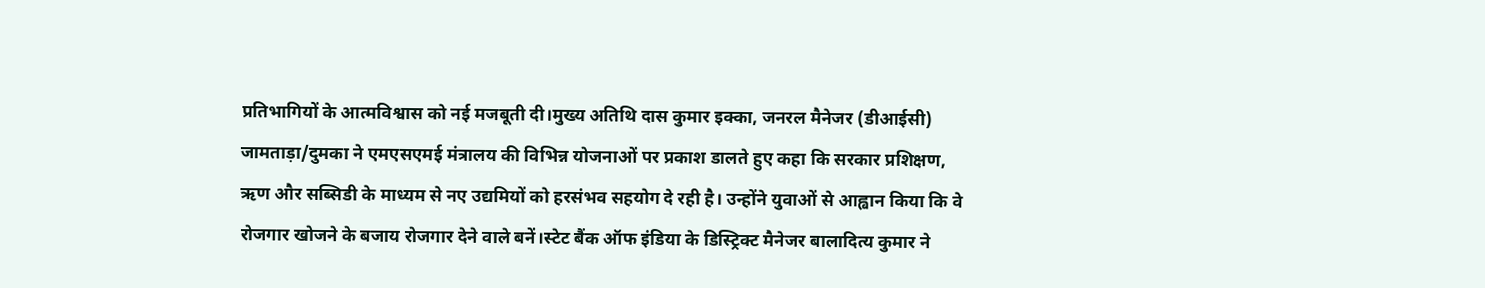प्रतिभागियों के आत्मविश्वास को नई मजबूती दी।मुख्य अतिथि दास कुमार इक्का, जनरल मैनेजर (डीआईसी) जामताड़ा/दुमका ने एमएसएमई मंत्रालय की विभिन्न योजनाओं पर प्रकाश डालते हुए कहा कि सरकार प्रशिक्षण, ऋण और सब्सिडी के माध्यम से नए उद्यमियों को हरसंभव सहयोग दे रही है। उन्होंने युवाओं से आह्वान किया कि वे रोजगार खोजने के बजाय रोजगार देने वाले बनें।स्टेट बैंक ऑफ इंडिया के डिस्ट्रिक्ट मैनेजर बालादित्य कुमार ने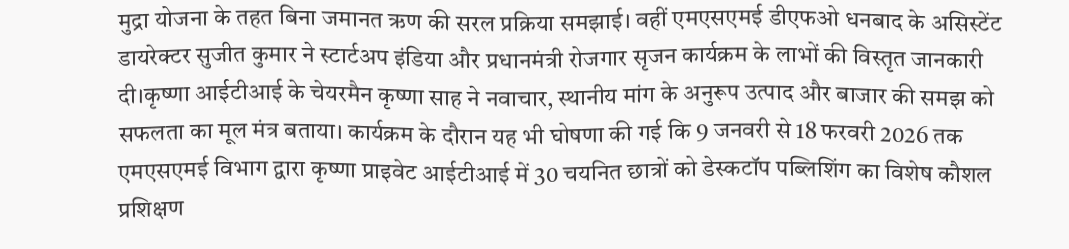मुद्रा योजना के तहत बिना जमानत ऋण की सरल प्रक्रिया समझाई। वहीं एमएसएमई डीएफओ धनबाद के असिस्टेंट डायरेक्टर सुजीत कुमार ने स्टार्टअप इंडिया और प्रधानमंत्री रोजगार सृजन कार्यक्रम के लाभों की विस्तृत जानकारी दी।कृष्णा आईटीआई के चेयरमैन कृष्णा साह ने नवाचार, स्थानीय मांग के अनुरूप उत्पाद और बाजार की समझ को सफलता का मूल मंत्र बताया। कार्यक्रम के दौरान यह भी घोषणा की गई कि 9 जनवरी से 18 फरवरी 2026 तक एमएसएमई विभाग द्वारा कृष्णा प्राइवेट आईटीआई में 30 चयनित छात्रों को डेस्कटॉप पब्लिशिंग का विशेष कौशल प्रशिक्षण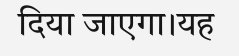दिया जाएगा।यह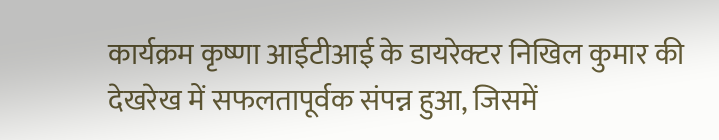कार्यक्रम कृष्णा आईटीआई के डायरेक्टर निखिल कुमार की देखरेख में सफलतापूर्वक संपन्न हुआ, जिसमें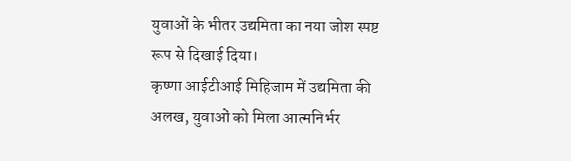युवाओं के भीतर उद्यमिता का नया जोश स्पष्ट रूप से दिखाई दिया।
कृष्णा आईटीआई मिहिजाम में उद्यमिता की अलख, युवाओं को मिला आत्मनिर्भर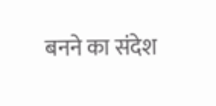बनने का संदेश